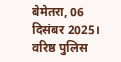बेमेतरा, 06 दिसंबर 2025। वरिष्ठ पुलिस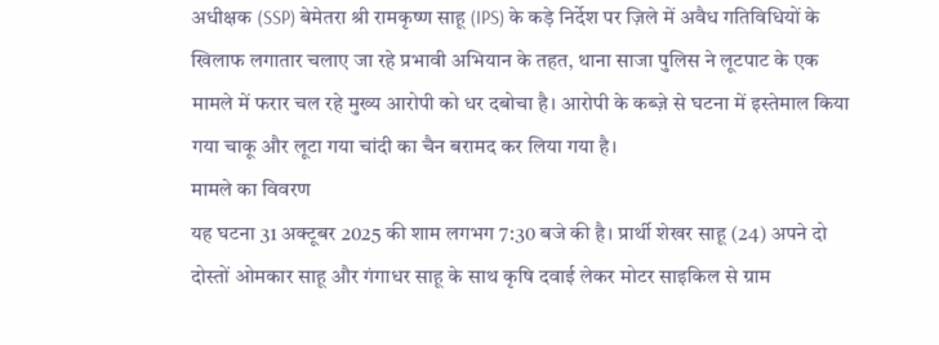अधीक्षक (SSP) बेमेतरा श्री रामकृष्ण साहू (IPS) के कड़े निर्देश पर ज़िले में अवैध गतिविधियों के खिलाफ लगातार चलाए जा रहे प्रभावी अभियान के तहत, थाना साजा पुलिस ने लूटपाट के एक मामले में फरार चल रहे मुख्य आरोपी को धर दबोचा है। आरोपी के कब्ज़े से घटना में इस्तेमाल किया गया चाकू और लूटा गया चांदी का चैन बरामद कर लिया गया है।
मामले का विवरण
यह घटना 31 अक्टूबर 2025 की शाम लगभग 7:30 बजे की है। प्रार्थी शेखर साहू (24) अपने दो दोस्तों ओमकार साहू और गंगाधर साहू के साथ कृषि दवाई लेकर मोटर साइकिल से ग्राम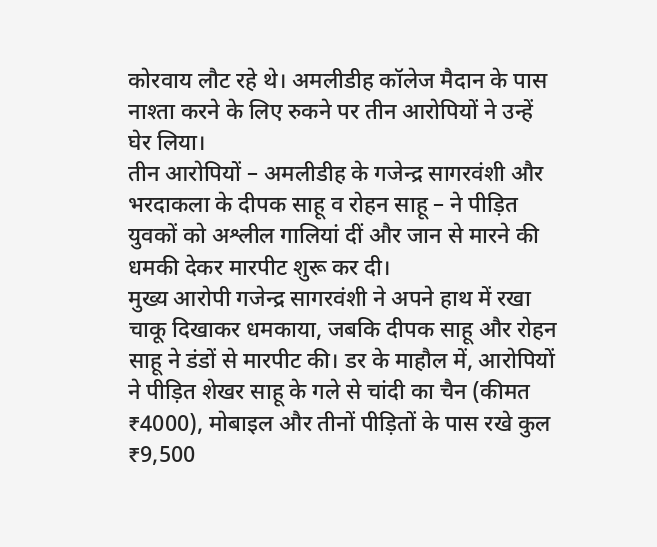कोरवाय लौट रहे थे। अमलीडीह कॉलेज मैदान के पास नाश्ता करने के लिए रुकने पर तीन आरोपियों ने उन्हें घेर लिया।
तीन आरोपियों – अमलीडीह के गजेन्द्र सागरवंशी और भरदाकला के दीपक साहू व रोहन साहू – ने पीड़ित युवकों को अश्लील गालियां दीं और जान से मारने की धमकी देकर मारपीट शुरू कर दी।
मुख्य आरोपी गजेन्द्र सागरवंशी ने अपने हाथ में रखा चाकू दिखाकर धमकाया, जबकि दीपक साहू और रोहन साहू ने डंडों से मारपीट की। डर के माहौल में, आरोपियों ने पीड़ित शेखर साहू के गले से चांदी का चैन (कीमत ₹4000), मोबाइल और तीनों पीड़ितों के पास रखे कुल ₹9,500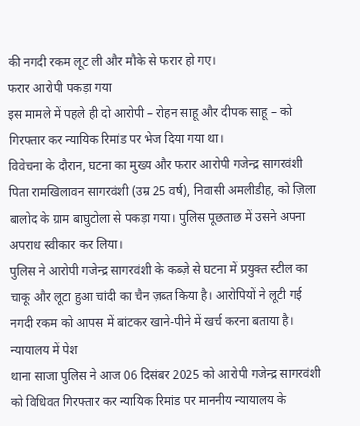की नगदी रकम लूट ली और मौके से फरार हो गए।
फरार आरोपी पकड़ा गया
इस मामले में पहले ही दो आरोपी – रोहन साहू और दीपक साहू – को गिरफ्तार कर न्यायिक रिमांड पर भेज दिया गया था।
विवेचना के दौरान, घटना का मुख्य और फरार आरोपी गजेन्द्र सागरवंशी पिता रामखिलावन सागरवंशी (उम्र 25 वर्ष), निवासी अमलीडीह, को ज़िला बालोद के ग्राम बाघुटोला से पकड़ा गया। पुलिस पूछताछ में उसने अपना अपराध स्वीकार कर लिया।
पुलिस ने आरोपी गजेन्द्र सागरवंशी के कब्ज़े से घटना में प्रयुक्त स्टील का चाकू और लूटा हुआ चांदी का चैन ज़ब्त किया है। आरोपियों ने लूटी गई नगदी रकम को आपस में बांटकर खाने-पीने में खर्च करना बताया है।
न्यायालय में पेश
थाना साजा पुलिस ने आज 06 दिसंबर 2025 को आरोपी गजेन्द्र सागरवंशी को विधिवत गिरफ्तार कर न्यायिक रिमांड पर माननीय न्यायालय के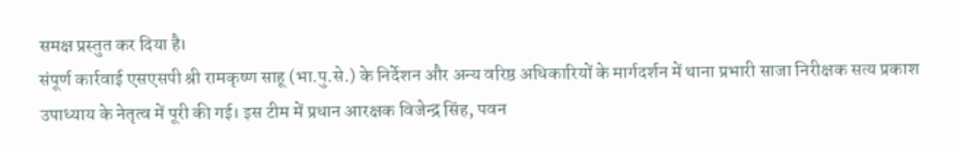समक्ष प्रस्तुत कर दिया है।
संपूर्ण कार्रवाई एसएसपी श्री रामकृष्ण साहू (भा.पु.से.) के निर्देशन और अन्य वरिष्ठ अधिकारियों के मार्गदर्शन में थाना प्रभारी साजा निरीक्षक सत्य प्रकाश उपाध्याय के नेतृत्व में पूरी की गई। इस टीम में प्रधान आरक्षक विजेन्द्र सिंह, पवन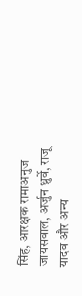सिंह, आरक्षक रामाअनुज जायसवाल, अर्जुन ध्रुर्वे, राजू यादव और अन्य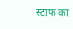स्टाफ का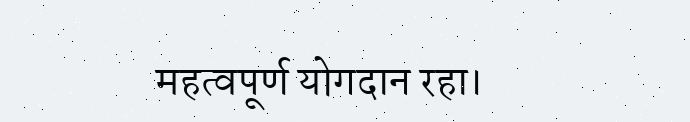महत्वपूर्ण योगदान रहा।